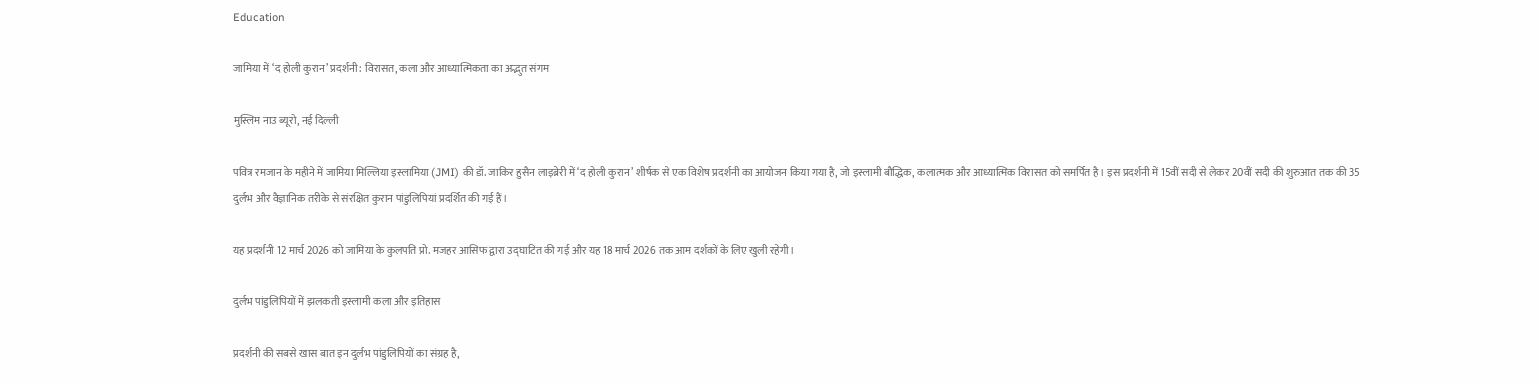Education

जामिया में ‘द होली कुरान’ प्रदर्शनी: विरासत, कला और आध्यात्मिकता का अद्भुत संगम

मुस्लिम नाउ ब्यूरो, नई दिल्ली

पवित्र रमजान के महीने में जामिया मिल्लिया इस्लामिया (JMI) की डॉ. जाकिर हुसैन लाइब्रेरी में ‘द होली कुरान’ शीर्षक से एक विशेष प्रदर्शनी का आयोजन किया गया है, जो इस्लामी बौद्धिक, कलात्मक और आध्यात्मिक विरासत को समर्पित है। इस प्रदर्शनी में 15वीं सदी से लेकर 20वीं सदी की शुरुआत तक की 35 दुर्लभ और वैज्ञानिक तरीके से संरक्षित कुरान पांडुलिपियां प्रदर्शित की गई हैं।

यह प्रदर्शनी 12 मार्च 2026 को जामिया के कुलपति प्रो. मजहर आसिफ द्वारा उद्घाटित की गई और यह 18 मार्च 2026 तक आम दर्शकों के लिए खुली रहेगी।

दुर्लभ पांडुलिपियों में झलकती इस्लामी कला और इतिहास

प्रदर्शनी की सबसे खास बात इन दुर्लभ पांडुलिपियों का संग्रह है,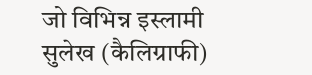जो विभिन्न इस्लामी सुलेख (कैलिग्राफी)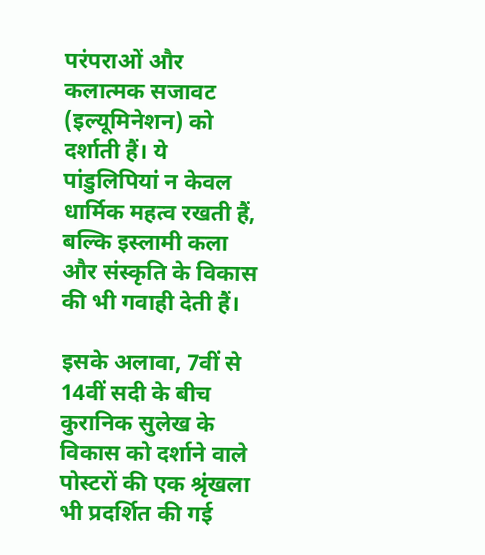परंपराओं और कलात्मक सजावट (इल्यूमिनेशन) को दर्शाती हैं। ये पांडुलिपियां न केवल धार्मिक महत्व रखती हैं, बल्कि इस्लामी कला और संस्कृति के विकास की भी गवाही देती हैं।

इसके अलावा, 7वीं से 14वीं सदी के बीच कुरानिक सुलेख के विकास को दर्शाने वाले पोस्टरों की एक श्रृंखला भी प्रदर्शित की गई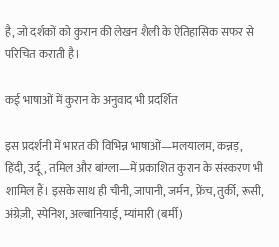है, जो दर्शकों को कुरान की लेखन शैली के ऐतिहासिक सफर से परिचित कराती है।

कई भाषाओं में कुरान के अनुवाद भी प्रदर्शित

इस प्रदर्शनी में भारत की विभिन्न भाषाओं—मलयालम, कन्नड़, हिंदी, उर्दू, तमिल और बांग्ला—में प्रकाशित कुरान के संस्करण भी शामिल हैं। इसके साथ ही चीनी, जापानी, जर्मन, फ्रेंच, तुर्की, रूसी, अंग्रेज़ी, स्पेनिश, अल्बानियाई, म्यांमारी (बर्मी)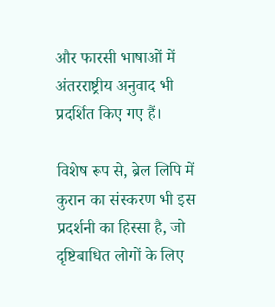और फारसी भाषाओं में अंतरराष्ट्रीय अनुवाद भी प्रदर्शित किए गए हैं।

विशेष रूप से, ब्रेल लिपि में कुरान का संस्करण भी इस प्रदर्शनी का हिस्सा है, जो दृष्टिबाधित लोगों के लिए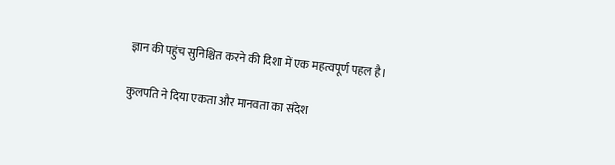ज्ञान की पहुंच सुनिश्चित करने की दिशा में एक महत्वपूर्ण पहल है।

कुलपति ने दिया एकता और मानवता का संदेश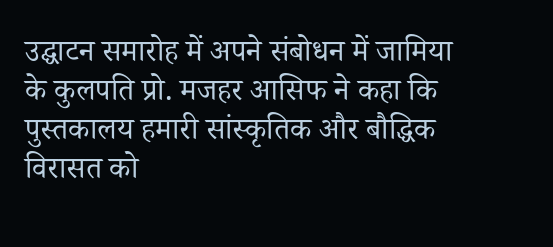उद्घाटन समारोह में अपने संबोधन में जामिया के कुलपति प्रो. मजहर आसिफ ने कहा कि पुस्तकालय हमारी सांस्कृतिक और बौद्धिक विरासत को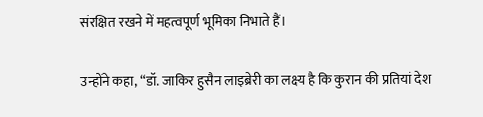संरक्षित रखने में महत्वपूर्ण भूमिका निभाते हैं।

उन्होंने कहा, “डॉ. जाकिर हुसैन लाइब्रेरी का लक्ष्य है कि कुरान की प्रतियां देश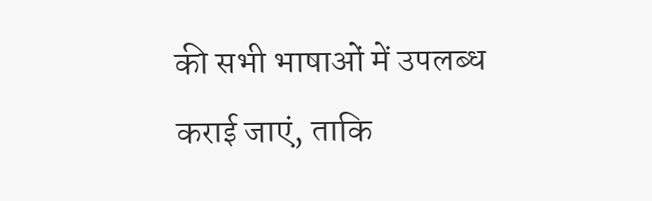की सभी भाषाओं में उपलब्ध कराई जाएं, ताकि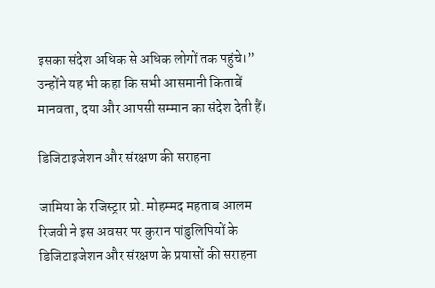इसका संदेश अधिक से अधिक लोगों तक पहुंचे।” उन्होंने यह भी कहा कि सभी आसमानी किताबें मानवता, दया और आपसी सम्मान का संदेश देती हैं।

डिजिटाइजेशन और संरक्षण की सराहना

जामिया के रजिस्ट्रार प्रो. मोहम्मद महताब आलम रिजवी ने इस अवसर पर कुरान पांडुलिपियों के डिजिटाइजेशन और संरक्षण के प्रयासों की सराहना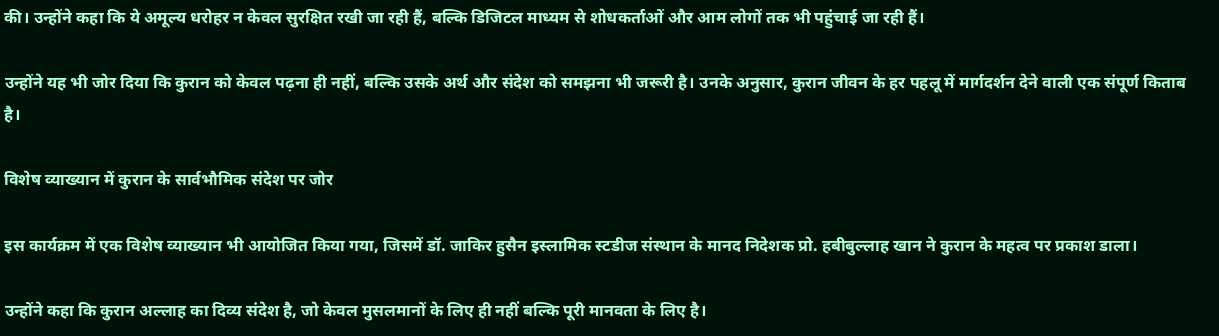की। उन्होंने कहा कि ये अमूल्य धरोहर न केवल सुरक्षित रखी जा रही हैं, बल्कि डिजिटल माध्यम से शोधकर्ताओं और आम लोगों तक भी पहुंचाई जा रही हैं।

उन्होंने यह भी जोर दिया कि कुरान को केवल पढ़ना ही नहीं, बल्कि उसके अर्थ और संदेश को समझना भी जरूरी है। उनके अनुसार, कुरान जीवन के हर पहलू में मार्गदर्शन देने वाली एक संपूर्ण किताब है।

विशेष व्याख्यान में कुरान के सार्वभौमिक संदेश पर जोर

इस कार्यक्रम में एक विशेष व्याख्यान भी आयोजित किया गया, जिसमें डॉ. जाकिर हुसैन इस्लामिक स्टडीज संस्थान के मानद निदेशक प्रो. हबीबुल्लाह खान ने कुरान के महत्व पर प्रकाश डाला।

उन्होंने कहा कि कुरान अल्लाह का दिव्य संदेश है, जो केवल मुसलमानों के लिए ही नहीं बल्कि पूरी मानवता के लिए है।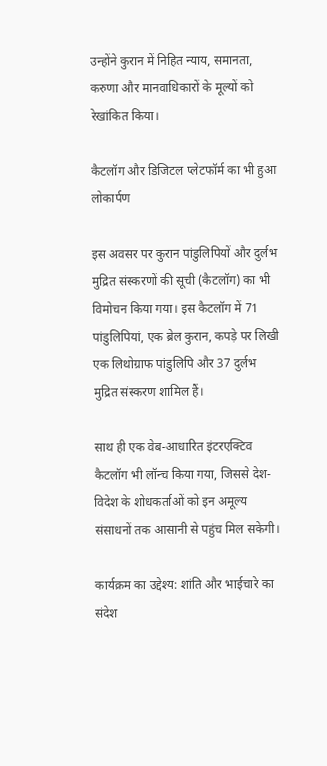उन्होंने कुरान में निहित न्याय, समानता, करुणा और मानवाधिकारों के मूल्यों को रेखांकित किया।

कैटलॉग और डिजिटल प्लेटफॉर्म का भी हुआ लोकार्पण

इस अवसर पर कुरान पांडुलिपियों और दुर्लभ मुद्रित संस्करणों की सूची (कैटलॉग) का भी विमोचन किया गया। इस कैटलॉग में 71 पांडुलिपियां, एक ब्रेल कुरान, कपड़े पर लिखी एक लिथोग्राफ पांडुलिपि और 37 दुर्लभ मुद्रित संस्करण शामिल हैं।

साथ ही एक वेब-आधारित इंटरएक्टिव कैटलॉग भी लॉन्च किया गया, जिससे देश-विदेश के शोधकर्ताओं को इन अमूल्य संसाधनों तक आसानी से पहुंच मिल सकेगी।

कार्यक्रम का उद्देश्य: शांति और भाईचारे का संदेश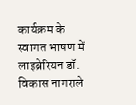कार्यक्रम के स्वागत भाषण में लाइब्रेरियन डॉ. विकास नागराले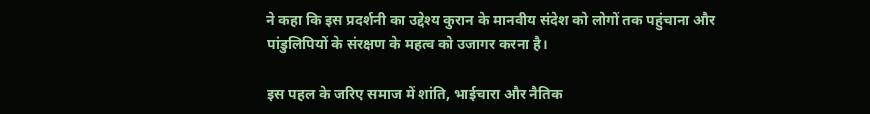ने कहा कि इस प्रदर्शनी का उद्देश्य कुरान के मानवीय संदेश को लोगों तक पहुंचाना और पांडुलिपियों के संरक्षण के महत्व को उजागर करना है।

इस पहल के जरिए समाज में शांति, भाईचारा और नैतिक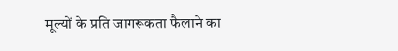मूल्यों के प्रति जागरूकता फैलाने का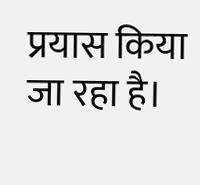प्रयास किया जा रहा है।